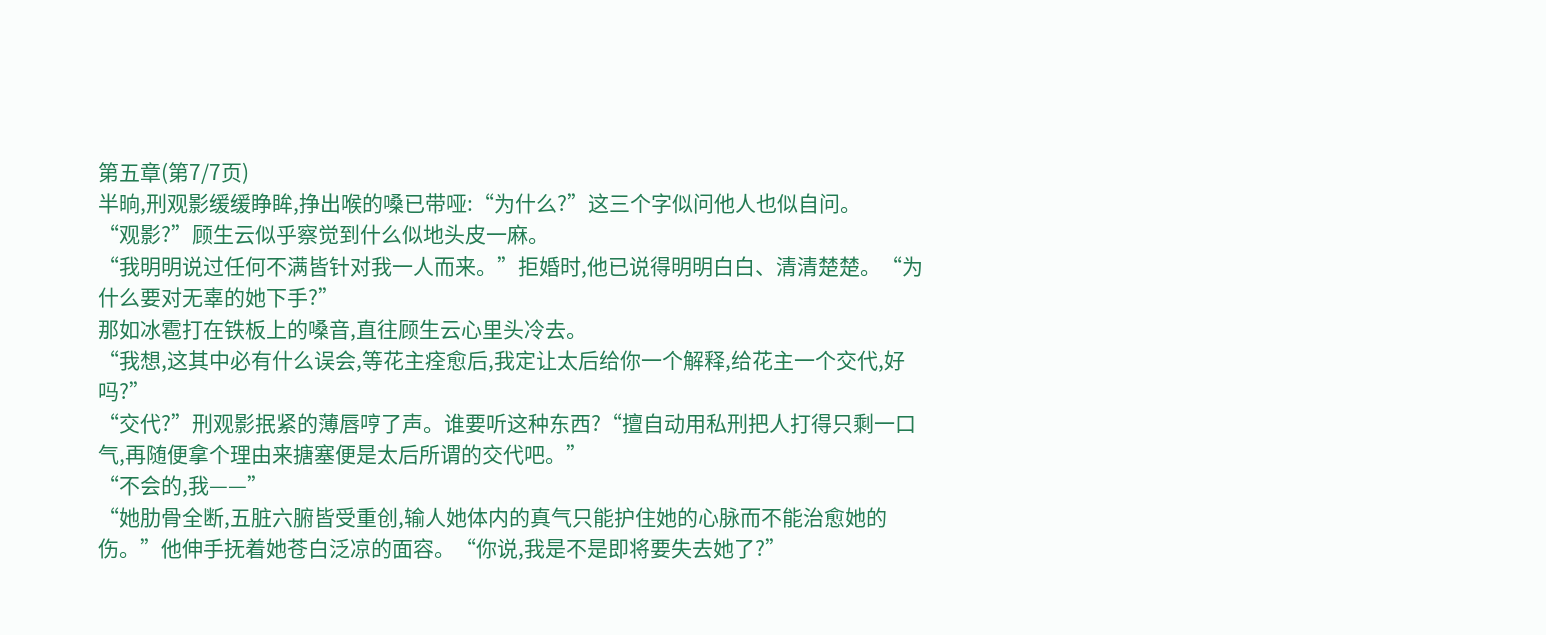第五章(第7/7页)
半晌,刑观影缓缓睁眸,挣出喉的嗓已带哑:“为什么?”这三个字似问他人也似自问。
“观影?”顾生云似乎察觉到什么似地头皮一麻。
“我明明说过任何不满皆针对我一人而来。”拒婚时,他已说得明明白白、清清楚楚。“为什么要对无辜的她下手?”
那如冰雹打在铁板上的嗓音,直往顾生云心里头冷去。
“我想,这其中必有什么误会,等花主痊愈后,我定让太后给你一个解释,给花主一个交代,好吗?”
“交代?”刑观影抿紧的薄唇哼了声。谁要听这种东西?“擅自动用私刑把人打得只剩一口气,再随便拿个理由来搪塞便是太后所谓的交代吧。”
“不会的,我——”
“她肋骨全断,五脏六腑皆受重创,输人她体内的真气只能护住她的心脉而不能治愈她的伤。”他伸手抚着她苍白泛凉的面容。“你说,我是不是即将要失去她了?”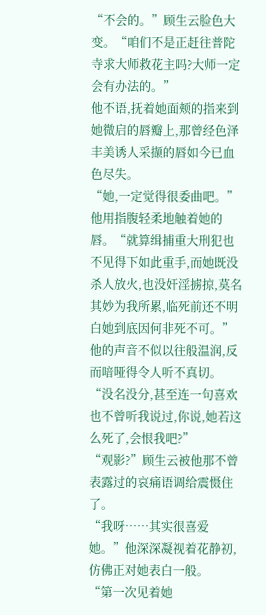“不会的。”顾生云脸色大变。“咱们不是正赶往普陀寺求大师救花主吗?大师一定会有办法的。”
他不语,抚着她面颊的指来到她微启的唇瓣上,那曾经色泽丰美诱人采撷的唇如今已血色尽失。
“她,一定觉得很委曲吧。”他用指腹轻柔地触着她的唇。“就算缉捕重大刑犯也不见得下如此重手,而她既没杀人放火,也没奸淫掳掠,莫名其妙为我所累,临死前还不明白她到底因何非死不可。”他的声音不似以往般温润,反而喑哑得令人听不真切。“没名没分,甚至连一句喜欢也不曾听我说过,你说,她若这么死了,会恨我吧?”
“观影?”顾生云被他那不曾表露过的哀痛语调给震慑住了。
“我呀……其实很喜爱她。”他深深凝视着花静初,仿佛正对她表白一般。
“第一次见着她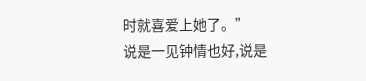时就喜爱上她了。”
说是一见钟情也好,说是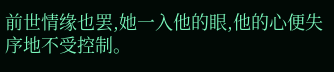前世情缘也罢,她一入他的眼,他的心便失序地不受控制。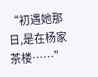“初遇她那日,是在杨家茶楼……”